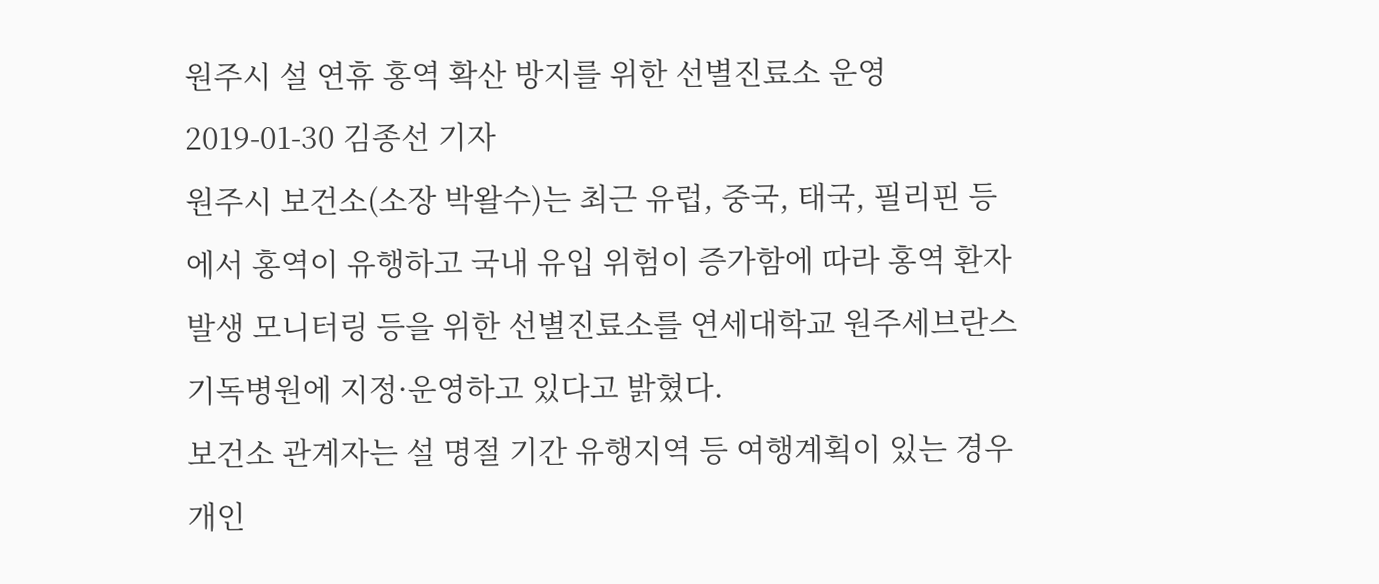원주시 설 연휴 홍역 확산 방지를 위한 선별진료소 운영
2019-01-30 김종선 기자
원주시 보건소(소장 박왈수)는 최근 유럽, 중국, 태국, 필리핀 등에서 홍역이 유행하고 국내 유입 위험이 증가함에 따라 홍역 환자 발생 모니터링 등을 위한 선별진료소를 연세대학교 원주세브란스기독병원에 지정·운영하고 있다고 밝혔다.
보건소 관계자는 설 명절 기간 유행지역 등 여행계획이 있는 경우 개인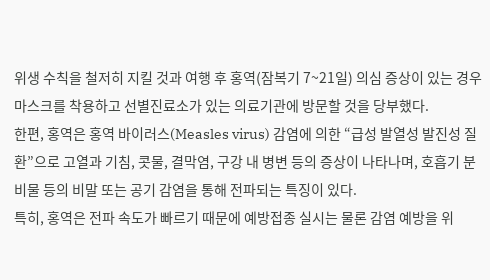위생 수칙을 철저히 지킬 것과 여행 후 홍역(잠복기 7~21일) 의심 증상이 있는 경우 마스크를 착용하고 선별진료소가 있는 의료기관에 방문할 것을 당부했다.
한편, 홍역은 홍역 바이러스(Measles virus) 감염에 의한 “급성 발열성 발진성 질환”으로 고열과 기침, 콧물, 결막염, 구강 내 병변 등의 증상이 나타나며, 호흡기 분비물 등의 비말 또는 공기 감염을 통해 전파되는 특징이 있다.
특히, 홍역은 전파 속도가 빠르기 때문에 예방접종 실시는 물론 감염 예방을 위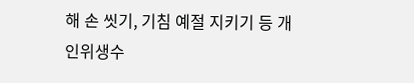해 손 씻기, 기침 예절 지키기 등 개인위생수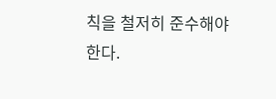칙을 철저히 준수해야 한다.